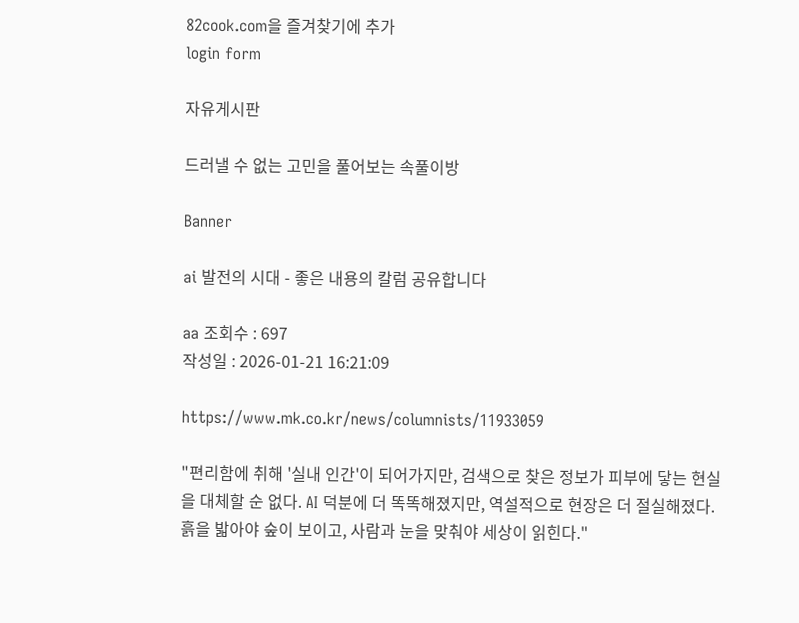82cook.com을 즐겨찾기에 추가
login form

자유게시판

드러낼 수 없는 고민을 풀어보는 속풀이방

Banner

ai 발전의 시대 - 좋은 내용의 칼럼 공유합니다

aa 조회수 : 697
작성일 : 2026-01-21 16:21:09

https://www.mk.co.kr/news/columnists/11933059

"편리함에 취해 '실내 인간'이 되어가지만, 검색으로 찾은 정보가 피부에 닿는 현실을 대체할 순 없다. AI 덕분에 더 똑똑해졌지만, 역설적으로 현장은 더 절실해졌다. 흙을 밟아야 숲이 보이고, 사람과 눈을 맞춰야 세상이 읽힌다."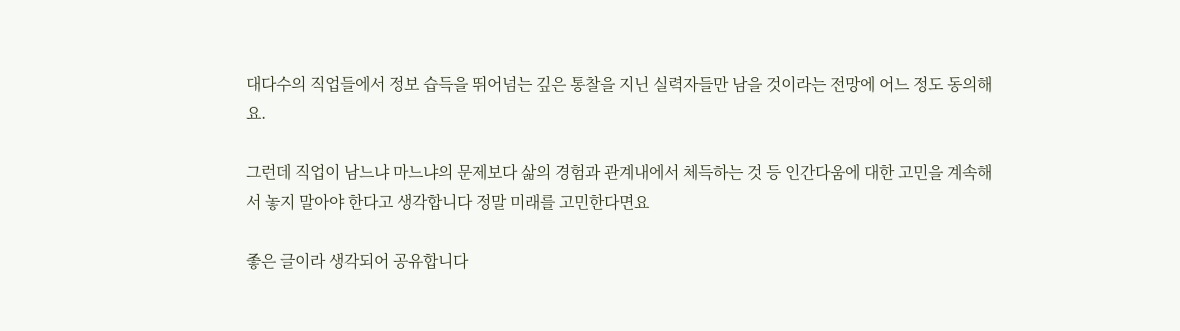대다수의 직업들에서 정보 습득을 뛰어넘는 깊은 통찰을 지닌 실력자들만 남을 것이라는 전망에 어느 정도 동의해요.

그런데 직업이 남느냐 마느냐의 문제보다 삶의 경험과 관계내에서 체득하는 것 등 인간다움에 대한 고민을 계속해서 놓지 말아야 한다고 생각합니다 정말 미래를 고민한다면요

좋은 글이라 생각되어 공유합니다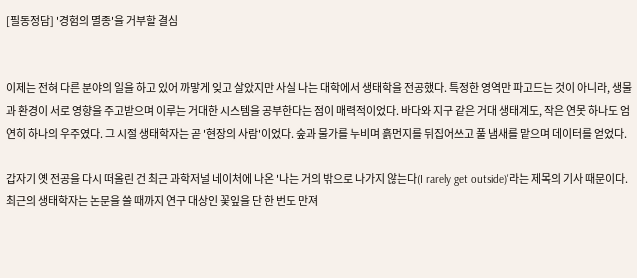[필동정담] '경험의 멸종'을 거부할 결심


이제는 전혀 다른 분야의 일을 하고 있어 까맣게 잊고 살았지만 사실 나는 대학에서 생태학을 전공했다. 특정한 영역만 파고드는 것이 아니라, 생물과 환경이 서로 영향을 주고받으며 이루는 거대한 시스템을 공부한다는 점이 매력적이었다. 바다와 지구 같은 거대 생태계도, 작은 연못 하나도 엄연히 하나의 우주였다. 그 시절 생태학자는 곧 '현장의 사람'이었다. 숲과 물가를 누비며 흙먼지를 뒤집어쓰고 풀 냄새를 맡으며 데이터를 얻었다.

갑자기 옛 전공을 다시 떠올린 건 최근 과학저널 네이처에 나온 '나는 거의 밖으로 나가지 않는다(I rarely get outside)'라는 제목의 기사 때문이다. 최근의 생태학자는 논문을 쓸 때까지 연구 대상인 꽃잎을 단 한 번도 만져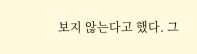보지 않는다고 했다. 그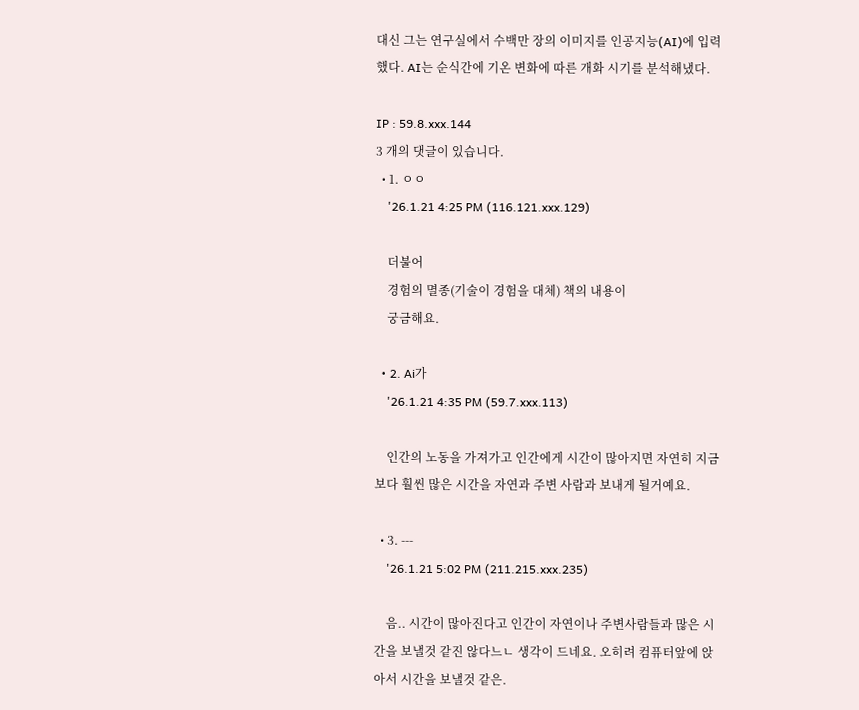대신 그는 연구실에서 수백만 장의 이미지를 인공지능(AI)에 입력했다. AI는 순식간에 기온 변화에 따른 개화 시기를 분석해냈다.

IP : 59.8.xxx.144
3 개의 댓글이 있습니다.
  • 1. ㅇㅇ
    '26.1.21 4:25 PM (116.121.xxx.129)

    더불어
    경험의 멸종(기술이 경험을 대체) 책의 내용이
    궁금해요.

  • 2. Ai가
    '26.1.21 4:35 PM (59.7.xxx.113)

    인간의 노동을 가져가고 인간에게 시간이 많아지면 자연히 지금보다 훨씬 많은 시간을 자연과 주변 사람과 보내게 될거예요.

  • 3. ---
    '26.1.21 5:02 PM (211.215.xxx.235)

    음.. 시간이 많아진다고 인간이 자연이나 주변사람들과 많은 시간을 보낼것 같진 않다느ㄴ 생각이 드네요. 오히려 컴퓨터앞에 앉아서 시간을 보낼것 같은.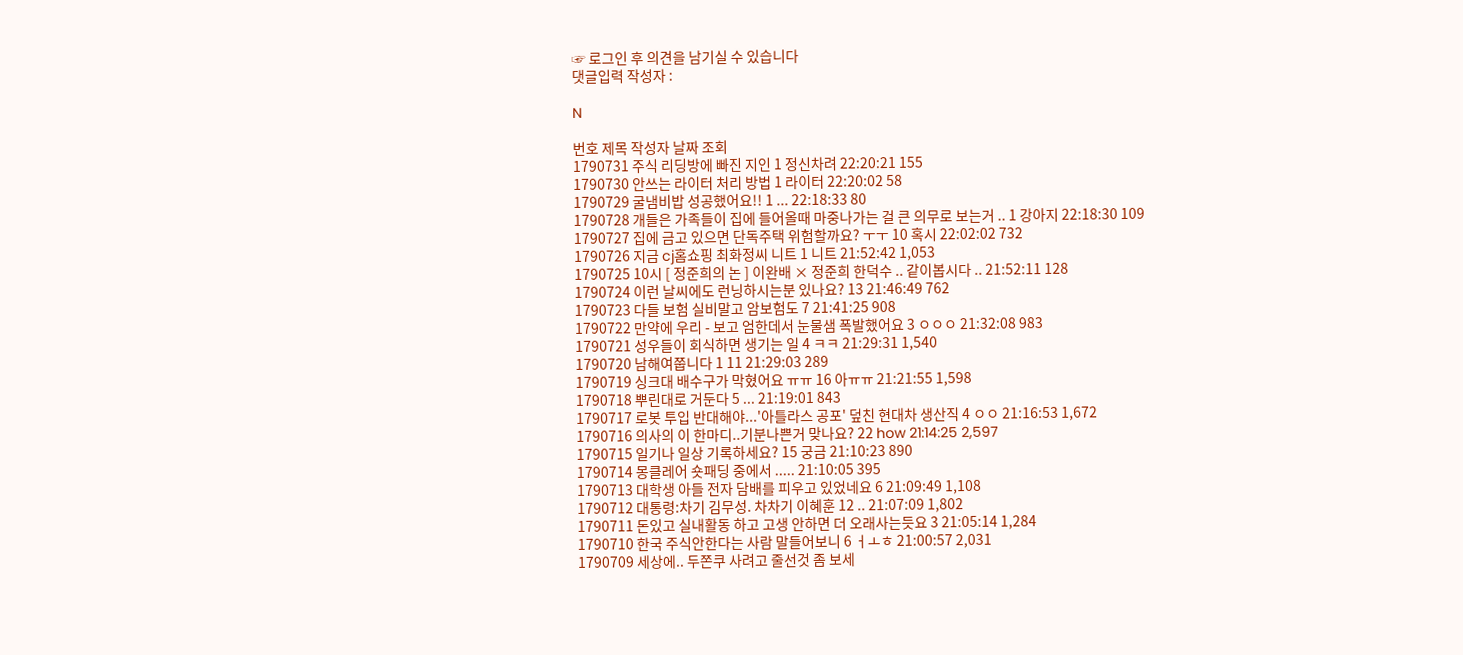☞ 로그인 후 의견을 남기실 수 있습니다
댓글입력 작성자 :

N

번호 제목 작성자 날짜 조회
1790731 주식 리딩방에 빠진 지인 1 정신차려 22:20:21 155
1790730 안쓰는 라이터 처리 방법 1 라이터 22:20:02 58
1790729 굴냄비밥 성공했어요!! 1 ... 22:18:33 80
1790728 개들은 가족들이 집에 들어올때 마중나가는 걸 큰 의무로 보는거 .. 1 강아지 22:18:30 109
1790727 집에 금고 있으면 단독주택 위험할까요? ㅜㅜ 10 혹시 22:02:02 732
1790726 지금 cj홈쇼핑 최화정씨 니트 1 니트 21:52:42 1,053
1790725 10시 [ 정준희의 논 ] 이완배 × 정준희 한덕수 .. 같이봅시다 .. 21:52:11 128
1790724 이런 날씨에도 런닝하시는분 있나요? 13 21:46:49 762
1790723 다들 보험 실비말고 암보험도 7 21:41:25 908
1790722 만약에 우리 - 보고 엄한데서 눈물샘 폭발했어요 3 ㅇㅇㅇ 21:32:08 983
1790721 성우들이 회식하면 생기는 일 4 ㅋㅋ 21:29:31 1,540
1790720 남해여쭙니다 1 11 21:29:03 289
1790719 싱크대 배수구가 막혔어요 ㅠㅠ 16 아ㅠㅠ 21:21:55 1,598
1790718 뿌린대로 거둔다 5 ... 21:19:01 843
1790717 로봇 투입 반대해야...'아틀라스 공포' 덮친 현대차 생산직 4 ㅇㅇ 21:16:53 1,672
1790716 의사의 이 한마디..기분나쁜거 맞나요? 22 how 21:14:25 2,597
1790715 일기나 일상 기록하세요? 15 궁금 21:10:23 890
1790714 몽클레어 숏패딩 중에서 ..... 21:10:05 395
1790713 대학생 아들 전자 담배를 피우고 있었네요 6 21:09:49 1,108
1790712 대통령:차기 김무성. 차차기 이혜훈 12 .. 21:07:09 1,802
1790711 돈있고 실내활동 하고 고생 안하면 더 오래사는듯요 3 21:05:14 1,284
1790710 한국 주식안한다는 사람 말들어보니 6 ㅓㅗㅎ 21:00:57 2,031
1790709 세상에.. 두쫀쿠 사려고 줄선것 좀 보세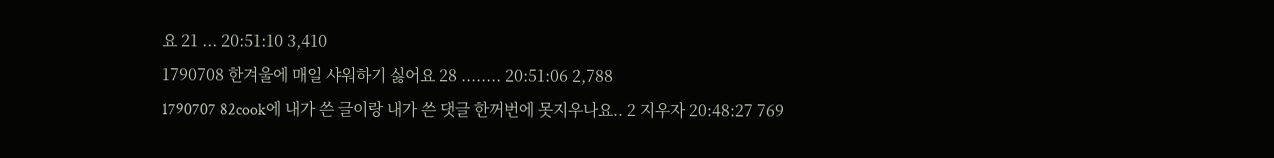요 21 ... 20:51:10 3,410
1790708 한겨울에 매일 샤워하기 싫어요 28 ........ 20:51:06 2,788
1790707 82cook에 내가 쓴 글이랑 내가 쓴 댓글 한꺼번에 못지우나요.. 2 지우자 20:48:27 769